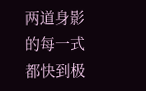两道身影的每一式都快到极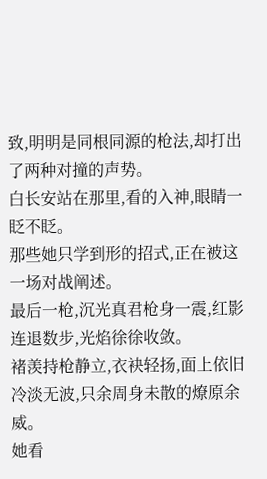致,明明是同根同源的枪法,却打出了两种对撞的声势。
白长安站在那里,看的入神,眼睛一眨不眨。
那些她只学到形的招式,正在被这一场对战阐述。
最后一枪,沉光真君枪身一震,红影连退数步,光焰徐徐收敛。
褚羡持枪静立,衣袂轻扬,面上依旧冷淡无波,只余周身未散的燎原余威。
她看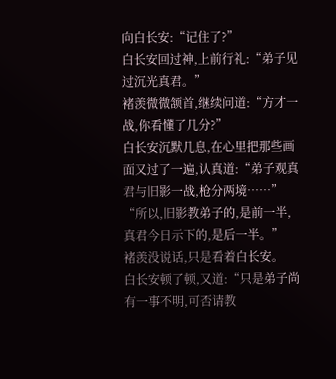向白长安:“记住了?”
白长安回过神,上前行礼:“弟子见过沉光真君。”
褚羡微微颔首,继续问道:“方才一战,你看懂了几分?”
白长安沉默几息,在心里把那些画面又过了一遍,认真道:“弟子观真君与旧影一战,枪分两境……”
“所以,旧影教弟子的,是前一半,真君今日示下的,是后一半。”
褚羡没说话,只是看着白长安。
白长安顿了顿,又道:“只是弟子尚有一事不明,可否请教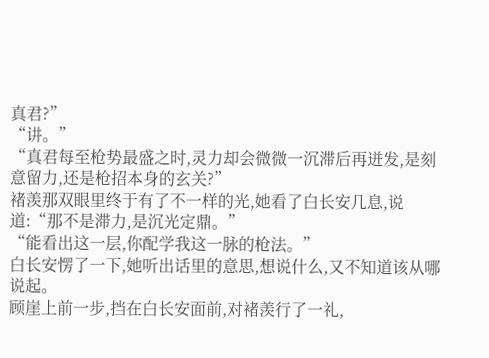真君?”
“讲。”
“真君每至枪势最盛之时,灵力却会微微一沉滞后再迸发,是刻意留力,还是枪招本身的玄关?”
褚羡那双眼里终于有了不一样的光,她看了白长安几息,说道:“那不是滞力,是沉光定鼎。”
“能看出这一层,你配学我这一脉的枪法。”
白长安愣了一下,她听出话里的意思,想说什么,又不知道该从哪说起。
顾崖上前一步,挡在白长安面前,对褚羡行了一礼,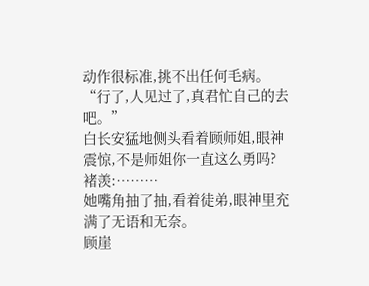动作很标准,挑不出任何毛病。
“行了,人见过了,真君忙自己的去吧。”
白长安猛地侧头看着顾师姐,眼神震惊,不是师姐你一直这么勇吗?
褚羡:………
她嘴角抽了抽,看着徒弟,眼神里充满了无语和无奈。
顾崖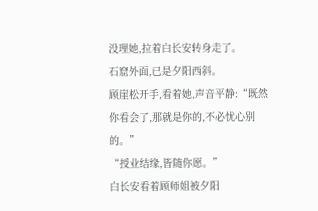没理她,拉着白长安转身走了。
石窟外面,已是夕阳西斜。
顾崖松开手,看着她,声音平静:“既然你看会了,那就是你的,不必忧心别的。”
“授业结缘,皆随你愿。”
白长安看着顾师姐被夕阳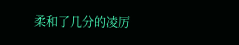柔和了几分的凌厉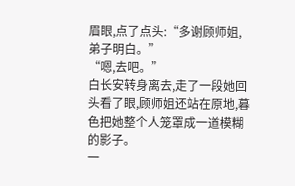眉眼,点了点头:“多谢顾师姐,弟子明白。”
“嗯,去吧。”
白长安转身离去,走了一段她回头看了眼,顾师姐还站在原地,暮色把她整个人笼罩成一道模糊的影子。
一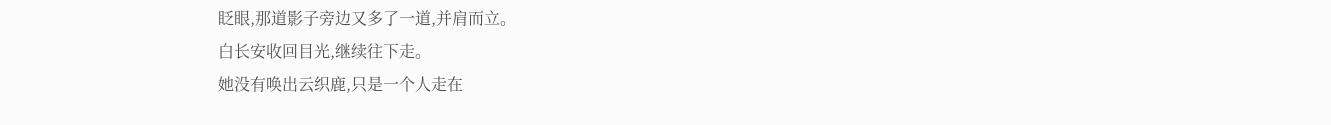眨眼,那道影子旁边又多了一道,并肩而立。
白长安收回目光,继续往下走。
她没有唤出云织鹿,只是一个人走在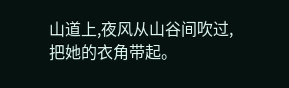山道上,夜风从山谷间吹过,把她的衣角带起。